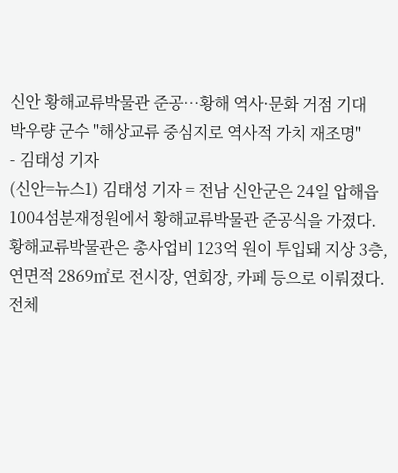신안 황해교류박물관 준공…황해 역사·문화 거점 기대
박우량 군수 "해상교류 중심지로 역사적 가치 재조명"
- 김태성 기자
(신안=뉴스1) 김태성 기자 = 전남 신안군은 24일 압해읍 1004섬분재정원에서 황해교류박물관 준공식을 가졌다.
황해교류박물관은 총사업비 123억 원이 투입돼 지상 3층, 연면적 2869㎡로 전시장, 연회장, 카페 등으로 이뤄졌다.
전체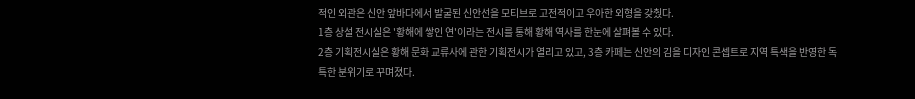적인 외관은 신안 앞바다에서 발굴된 신안선을 모티브로 고전적이고 우아한 외형을 갖췄다.
1층 상설 전시실은 '황해에 쌓인 연'이라는 전시를 통해 황해 역사를 한눈에 살펴볼 수 있다.
2층 기획전시실은 황해 문화 교류사에 관한 기획전시가 열리고 있고, 3층 카페는 신안의 김을 디자인 콘셉트로 지역 특색을 반영한 독특한 분위기로 꾸며졌다.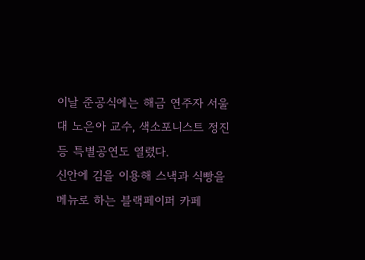이날 준공식에는 해금 연주자 서울대 노은아 교수, 색소포니스트 정진 등 특별공연도 열렸다.
신안에 김을 이용해 스낵과 식빵을 메뉴로 하는 블랙페이퍼 카페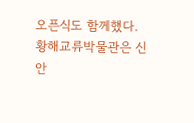오픈식도 함께했다.
황해교류박물관은 신안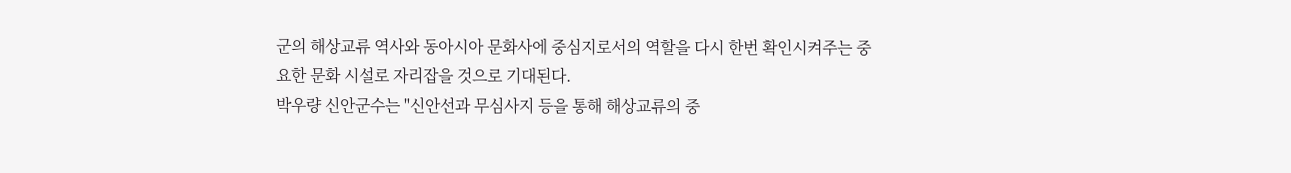군의 해상교류 역사와 동아시아 문화사에 중심지로서의 역할을 다시 한번 확인시켜주는 중요한 문화 시설로 자리잡을 것으로 기대된다.
박우량 신안군수는 "신안선과 무심사지 등을 통해 해상교류의 중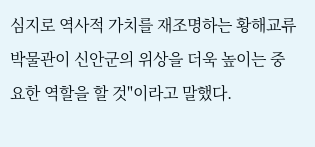심지로 역사적 가치를 재조명하는 황해교류박물관이 신안군의 위상을 더욱 높이는 중요한 역할을 할 것"이라고 말했다.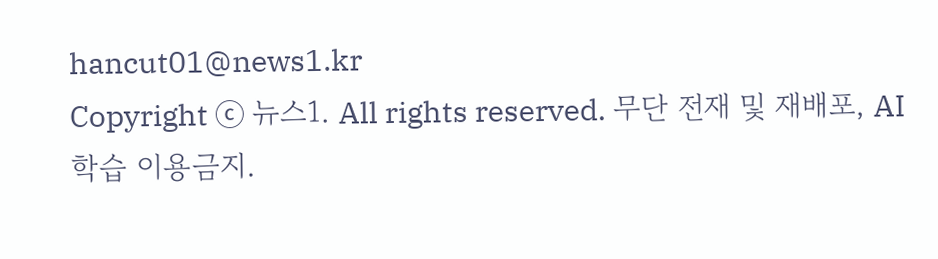hancut01@news1.kr
Copyright ⓒ 뉴스1. All rights reserved. 무단 전재 및 재배포, AI학습 이용금지.